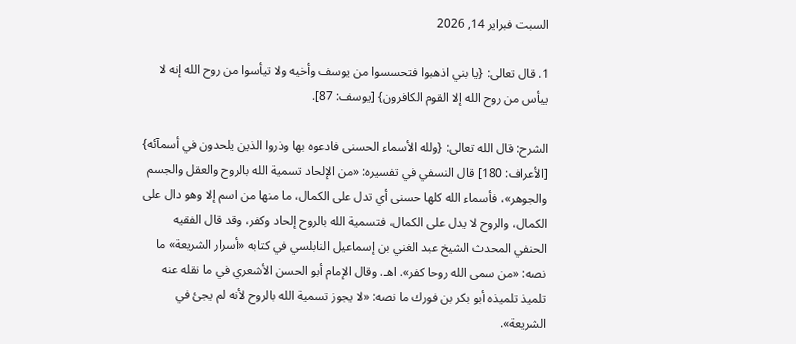السبت فبراير 14, 2026

1. قال تعالى: {يا بني اذهبوا فتحسسوا من يوسف وأخيه ولا تيأسوا من روح الله إنه لا ييأس من روح الله إلا القوم الكافرون} [يوسف: 87].

الشرح: قال الله تعالى: {ولله الأسماء الحسنى فادعوه بها وذروا الذين يلحدون في أسمآئه} [الأعراف: 180] قال النسفي في تفسيره: «من الإلحاد تسمية الله بالروح والعقل والجسم والجوهر»، فأسماء الله كلها حسنى أي تدل على الكمال، ما منها من اسم إلا وهو دال على الكمال، والروح لا يدل على الكمال، فتسمية الله بالروح إلحاد وكفر، وقد قال الفقيه الحنفي المحدث الشيخ عبد الغني بن إسماعيل النابلسي في كتابه «أسرار الشريعة» ما نصه: «من سمى الله روحا كفر». اهـ. وقال الإمام أبو الحسن الأشعري في ما نقله عنه تلميذ تلميذه أبو بكر بن فورك ما نصه: «لا يجوز تسمية الله بالروح لأنه لم يجئ في الشريعة».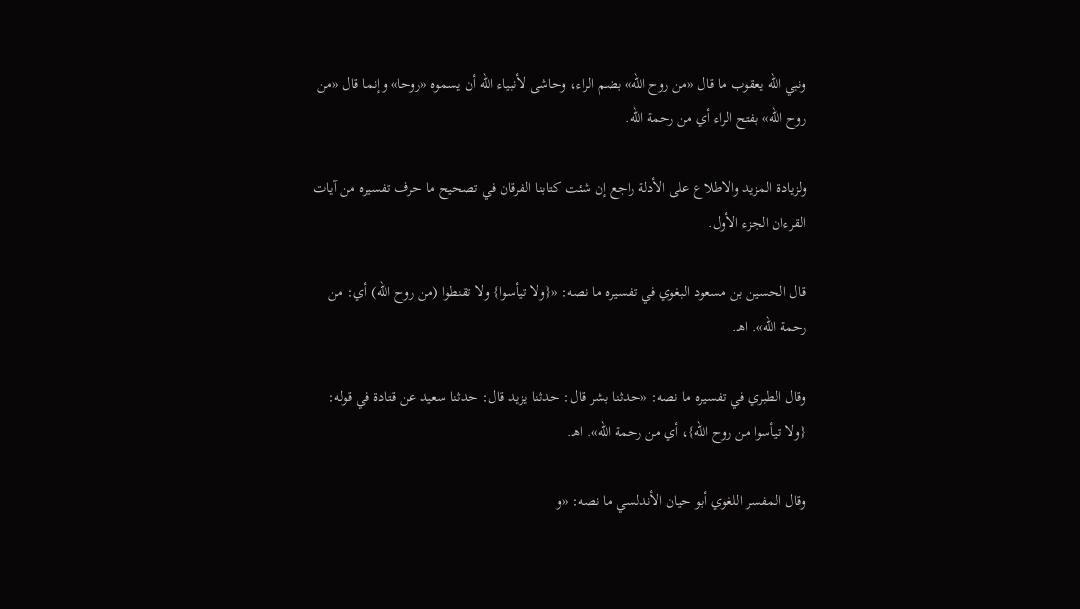ونبي الله يعقوب ما قال «من روح الله» بضم الراء، وحاشى لأنبياء الله أن يسموه «روحا» وإنما قال «من روح الله» بفتح الراء أي من رحمة الله.

ولزيادة المزيد والاطلاع على الأدلة راجع إن شئت كتابنا الفرقان في تصحيح ما حرف تفسيره من آيات القرءان الجزء الأول.

قال الحسين بن مسعود البغوي في تفسيره ما نصه: «{ولا تيأسوا} ولا تقنطوا (من روح الله) أي: من رحمة الله». اهـ.

وقال الطبري في تفسيره ما نصه: «حدثنا بشر قال: حدثنا يزيد قال: حدثنا سعيد عن قتادة في قوله: {ولا تيأسوا من روح الله}، أي من رحمة الله». اهـ.

وقال المفسر اللغوي أبو حيان الأندلسي ما نصه: «و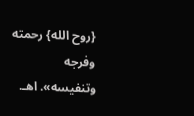{روح الله} رحمته وفرجه وتنفيسه». اهـ.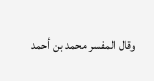وقال المفسر محمد بن أحمد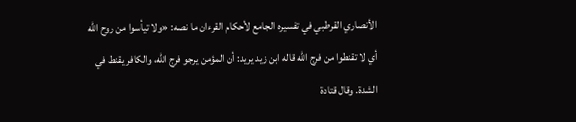الأنصاري القرطبي في تفسيره الجامع لأحكام القرءان ما نصه: «ولا تيأسوا من روح الله أي لا تقنطوا من فرج الله قاله ابن زيد يريد: أن المؤمن يرجو فرج الله، والكافر يقنط في الشدة. وقال قتادة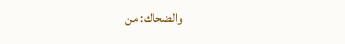والضحاك: من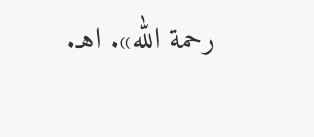رحمة الله». اهـ.